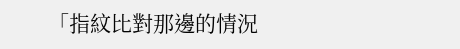「指紋比對那邊的情況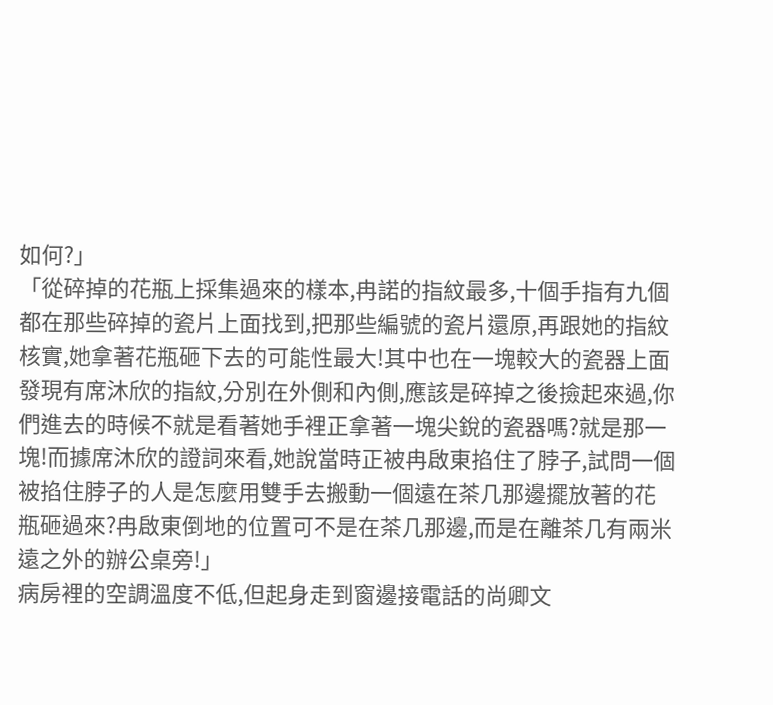如何?」
「從碎掉的花瓶上採集過來的樣本,冉諾的指紋最多,十個手指有九個都在那些碎掉的瓷片上面找到,把那些編號的瓷片還原,再跟她的指紋核實,她拿著花瓶砸下去的可能性最大!其中也在一塊較大的瓷器上面發現有席沐欣的指紋,分別在外側和內側,應該是碎掉之後撿起來過,你們進去的時候不就是看著她手裡正拿著一塊尖銳的瓷器嗎?就是那一塊!而據席沐欣的證詞來看,她說當時正被冉啟東掐住了脖子,試問一個被掐住脖子的人是怎麼用雙手去搬動一個遠在茶几那邊擺放著的花瓶砸過來?冉啟東倒地的位置可不是在茶几那邊,而是在離茶几有兩米遠之外的辦公桌旁!」
病房裡的空調溫度不低,但起身走到窗邊接電話的尚卿文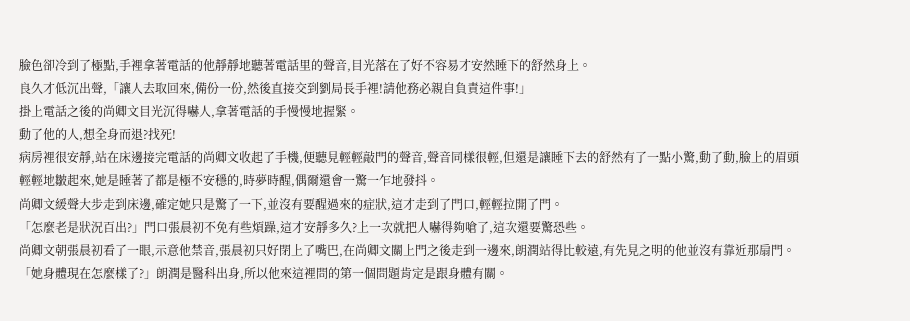臉色卻冷到了極點,手裡拿著電話的他靜靜地聽著電話里的聲音,目光落在了好不容易才安然睡下的舒然身上。
良久才低沉出聲,「讓人去取回來,備份一份,然後直接交到劉局長手裡!請他務必親自負責這件事!」
掛上電話之後的尚卿文目光沉得嚇人,拿著電話的手慢慢地握緊。
動了他的人,想全身而退?找死!
病房裡很安靜,站在床邊接完電話的尚卿文收起了手機,便聽見輕輕敲門的聲音,聲音同樣很輕,但還是讓睡下去的舒然有了一點小驚,動了動,臉上的眉頭輕輕地皺起來,她是睡著了都是極不安穩的,時夢時醒,偶爾還會一驚一乍地發抖。
尚卿文緩聲大步走到床邊,確定她只是驚了一下,並沒有要醒過來的症狀,這才走到了門口,輕輕拉開了門。
「怎麼老是狀況百出?」門口張晨初不免有些煩躁,這才安靜多久?上一次就把人嚇得夠嗆了,這次還要驚恐些。
尚卿文朝張晨初看了一眼,示意他禁音,張晨初只好閉上了嘴巴,在尚卿文關上門之後走到一邊來,朗潤站得比較遠,有先見之明的他並沒有靠近那扇門。
「她身體現在怎麼樣了?」朗潤是醫科出身,所以他來這裡問的第一個問題肯定是跟身體有關。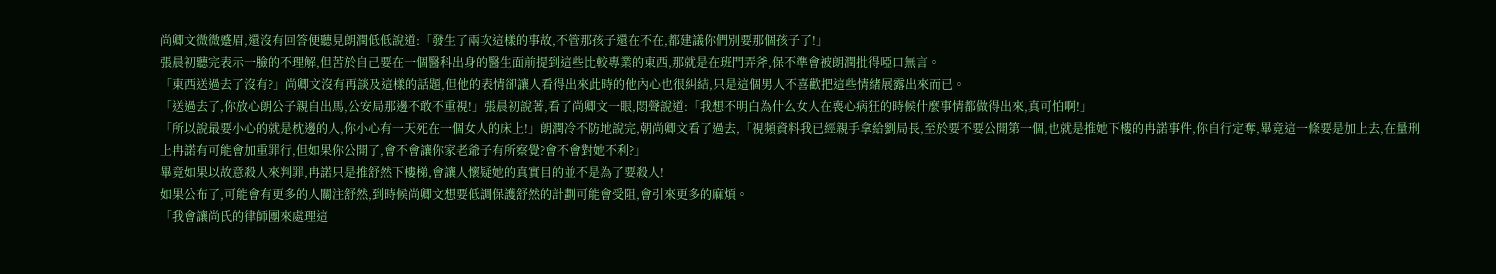尚卿文微微蹙眉,還沒有回答便聽見朗潤低低說道:「發生了兩次這樣的事故,不管那孩子還在不在,都建議你們別要那個孩子了!」
張晨初聽完表示一臉的不理解,但苦於自己要在一個醫科出身的醫生面前提到這些比較專業的東西,那就是在班門弄斧,保不準會被朗潤批得啞口無言。
「東西送過去了沒有?」尚卿文沒有再談及這樣的話題,但他的表情卻讓人看得出來此時的他內心也很糾結,只是這個男人不喜歡把這些情緒展露出來而已。
「送過去了,你放心朗公子親自出馬,公安局那邊不敢不重視!」張晨初說著,看了尚卿文一眼,悶聲說道:「我想不明白為什么女人在喪心病狂的時候什麼事情都做得出來,真可怕啊!」
「所以說最要小心的就是枕邊的人,你小心有一天死在一個女人的床上!」朗潤冷不防地說完,朝尚卿文看了過去,「視頻資料我已經親手拿給劉局長,至於要不要公開第一個,也就是推她下樓的冉諾事件,你自行定奪,畢竟這一條要是加上去,在量刑上冉諾有可能會加重罪行,但如果你公開了,會不會讓你家老爺子有所察覺?會不會對她不利?」
畢竟如果以故意殺人來判罪,冉諾只是推舒然下樓梯,會讓人懷疑她的真實目的並不是為了要殺人!
如果公布了,可能會有更多的人關注舒然,到時候尚卿文想要低調保護舒然的計劃可能會受阻,會引來更多的麻煩。
「我會讓尚氏的律師團來處理這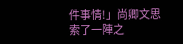件事情!」尚卿文思索了一陣之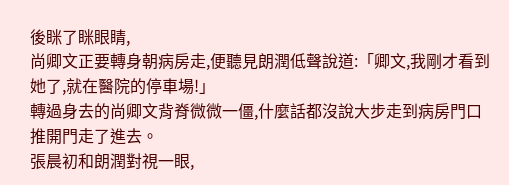後眯了眯眼睛,
尚卿文正要轉身朝病房走,便聽見朗潤低聲說道:「卿文,我剛才看到她了,就在醫院的停車場!」
轉過身去的尚卿文背脊微微一僵,什麼話都沒說大步走到病房門口推開門走了進去。
張晨初和朗潤對視一眼,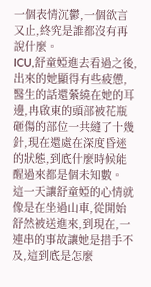一個表情沉鬱,一個欲言又止,終究是誰都沒有再說什麼。
ICU,舒童婭進去看過之後,出來的她顯得有些疲憊,醫生的話還縈繞在她的耳邊,冉啟東的頭部被花瓶砸傷的部位一共縫了十幾針,現在還處在深度昏迷的狀態,到底什麼時候能醒過來都是個未知數。
這一天讓舒童婭的心情就像是在坐過山車,從開始舒然被送進來,到現在,一連串的事故讓她是措手不及,這到底是怎麼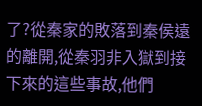了?從秦家的敗落到秦侯遠的離開,從秦羽非入獄到接下來的這些事故,他們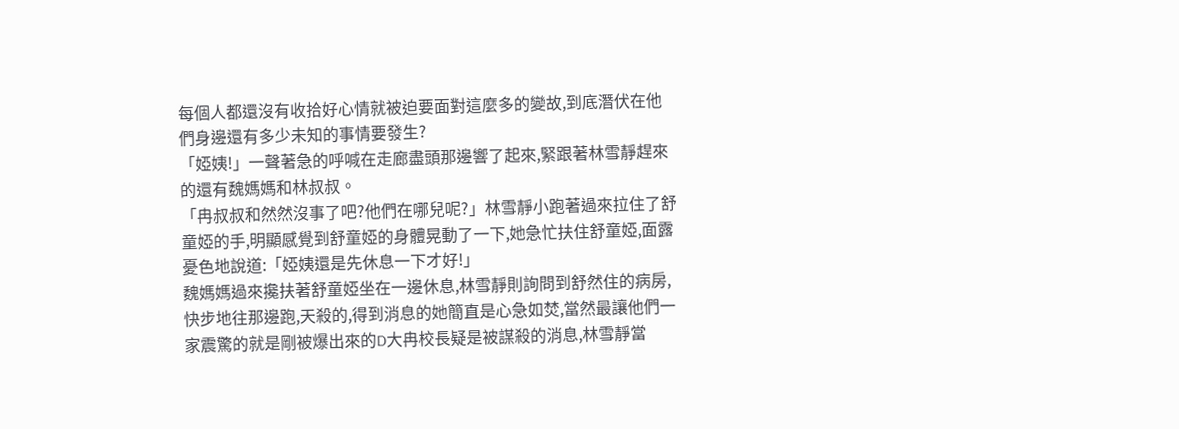每個人都還沒有收拾好心情就被迫要面對這麼多的變故,到底潛伏在他們身邊還有多少未知的事情要發生?
「婭姨!」一聲著急的呼喊在走廊盡頭那邊響了起來,緊跟著林雪靜趕來的還有魏媽媽和林叔叔。
「冉叔叔和然然沒事了吧?他們在哪兒呢?」林雪靜小跑著過來拉住了舒童婭的手,明顯感覺到舒童婭的身體晃動了一下,她急忙扶住舒童婭,面露憂色地說道:「婭姨還是先休息一下才好!」
魏媽媽過來攙扶著舒童婭坐在一邊休息,林雪靜則詢問到舒然住的病房,快步地往那邊跑,天殺的,得到消息的她簡直是心急如焚,當然最讓他們一家震驚的就是剛被爆出來的D大冉校長疑是被謀殺的消息,林雪靜當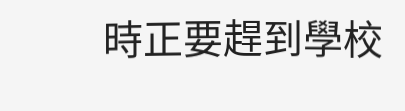時正要趕到學校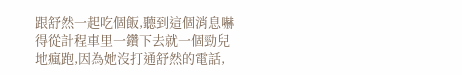跟舒然一起吃個飯,聽到這個消息嚇得從計程車里一鑽下去就一個勁兒地瘋跑,因為她沒打通舒然的電話,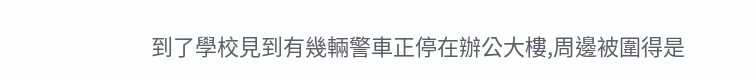到了學校見到有幾輛警車正停在辦公大樓,周邊被圍得是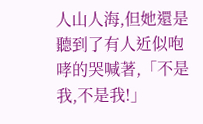人山人海,但她還是聽到了有人近似咆哮的哭喊著,「不是我,不是我!」